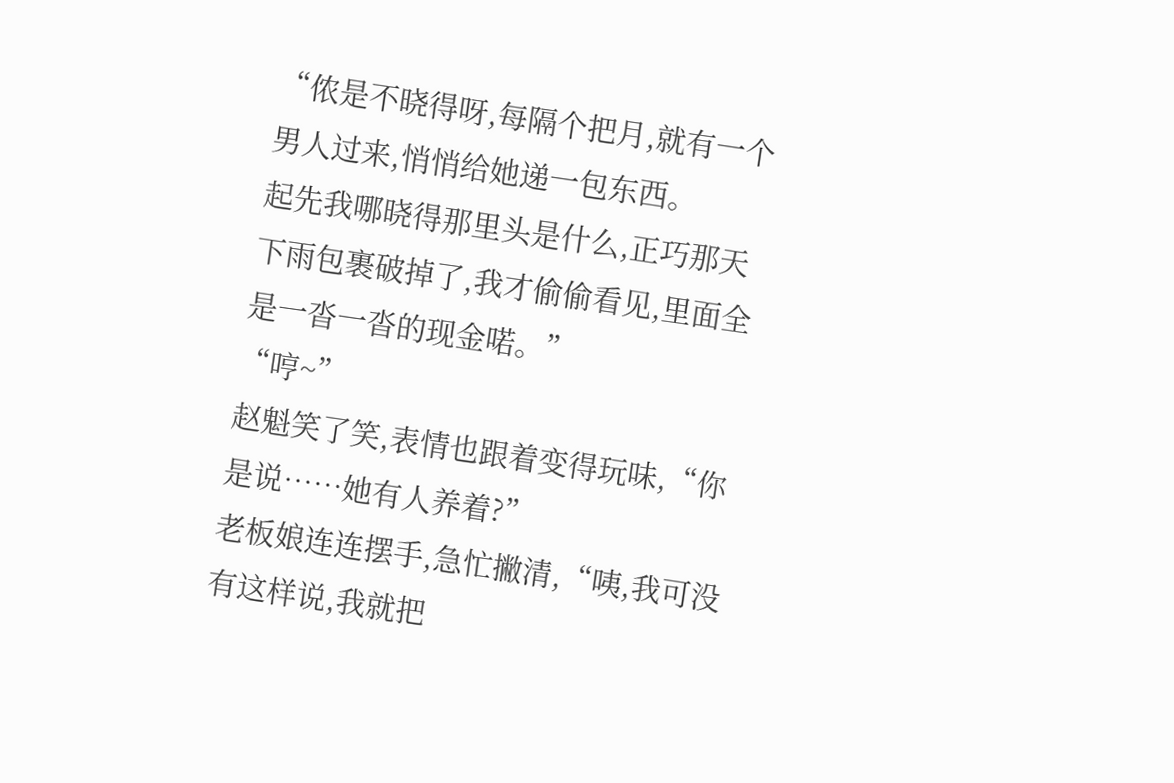“侬是不晓得呀,每隔个把月,就有一个男人过来,悄悄给她递一包东西。
起先我哪晓得那里头是什么,正巧那天下雨包裹破掉了,我才偷偷看见,里面全是一沓一沓的现金喏。”
“哼~”
赵魁笑了笑,表情也跟着变得玩味,“你是说……她有人养着?”
老板娘连连摆手,急忙撇清,“咦,我可没有这样说,我就把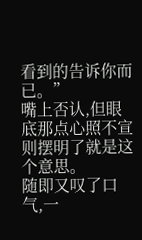看到的告诉你而已。”
嘴上否认,但眼底那点心照不宣则摆明了就是这个意思。
随即又叹了口气,一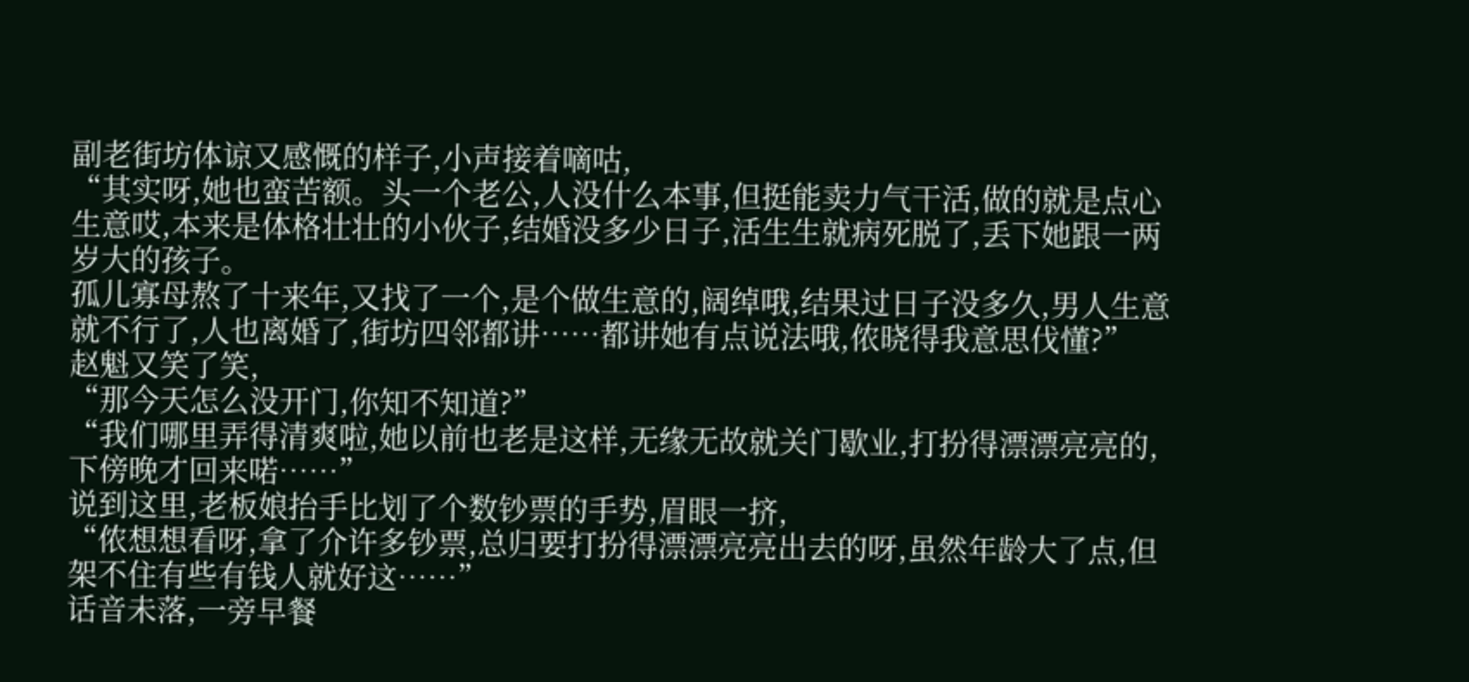副老街坊体谅又感慨的样子,小声接着嘀咕,
“其实呀,她也蛮苦额。头一个老公,人没什么本事,但挺能卖力气干活,做的就是点心生意哎,本来是体格壮壮的小伙子,结婚没多少日子,活生生就病死脱了,丢下她跟一两岁大的孩子。
孤儿寡母熬了十来年,又找了一个,是个做生意的,阔绰哦,结果过日子没多久,男人生意就不行了,人也离婚了,街坊四邻都讲……都讲她有点说法哦,侬晓得我意思伐懂?”
赵魁又笑了笑,
“那今天怎么没开门,你知不知道?”
“我们哪里弄得清爽啦,她以前也老是这样,无缘无故就关门歇业,打扮得漂漂亮亮的,下傍晚才回来喏……”
说到这里,老板娘抬手比划了个数钞票的手势,眉眼一挤,
“侬想想看呀,拿了介许多钞票,总归要打扮得漂漂亮亮出去的呀,虽然年龄大了点,但架不住有些有钱人就好这……”
话音未落,一旁早餐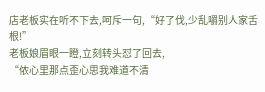店老板实在听不下去,呵斥一句,“好了伐,少乱嚼别人家舌根!”
老板娘眉眼一瞪,立刻转头怼了回去,
“侬心里那点歪心思我难道不清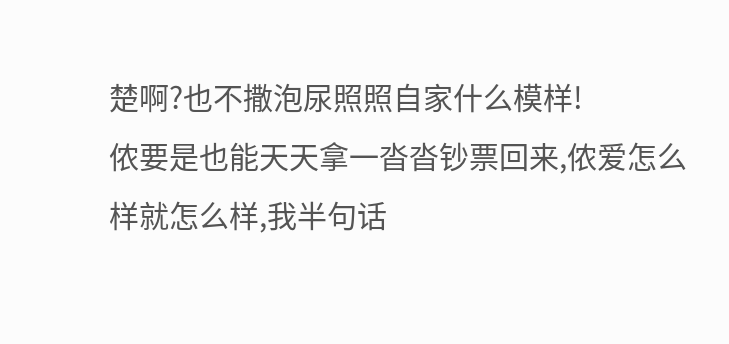楚啊?也不撒泡尿照照自家什么模样!
侬要是也能天天拿一沓沓钞票回来,侬爱怎么样就怎么样,我半句话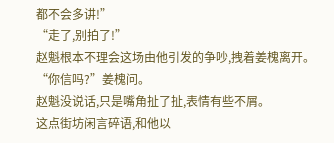都不会多讲!”
“走了,别拍了!”
赵魁根本不理会这场由他引发的争吵,拽着姜槐离开。
“你信吗?”姜槐问。
赵魁没说话,只是嘴角扯了扯,表情有些不屑。
这点街坊闲言碎语,和他以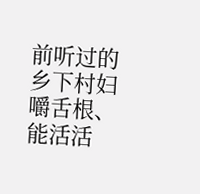前听过的乡下村妇嚼舌根、能活活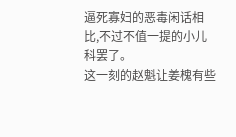逼死寡妇的恶毒闲话相比,不过不值一提的小儿科罢了。
这一刻的赵魁让姜槐有些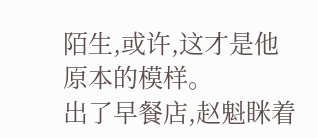陌生,或许,这才是他原本的模样。
出了早餐店,赵魁眯着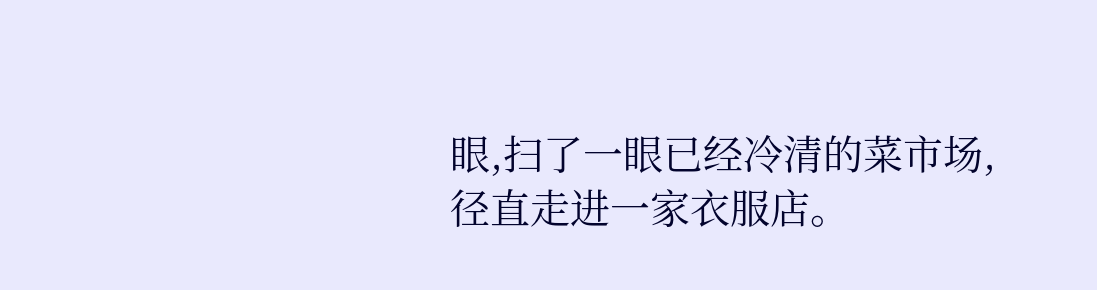眼,扫了一眼已经冷清的菜市场,径直走进一家衣服店。